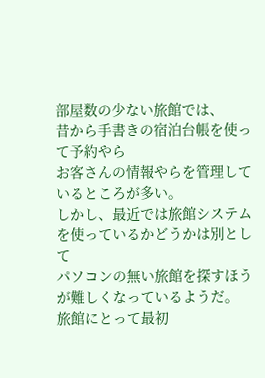部屋数の少ない旅館では、
昔から手書きの宿泊台帳を使って予約やら
お客さんの情報やらを管理しているところが多い。
しかし、最近では旅館システムを使っているかどうかは別として
パソコンの無い旅館を探すほうが難しくなっているようだ。
旅館にとって最初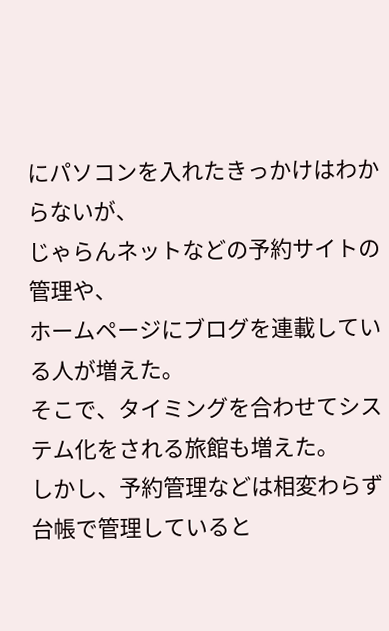にパソコンを入れたきっかけはわからないが、
じゃらんネットなどの予約サイトの管理や、
ホームページにブログを連載している人が増えた。
そこで、タイミングを合わせてシステム化をされる旅館も増えた。
しかし、予約管理などは相変わらず台帳で管理していると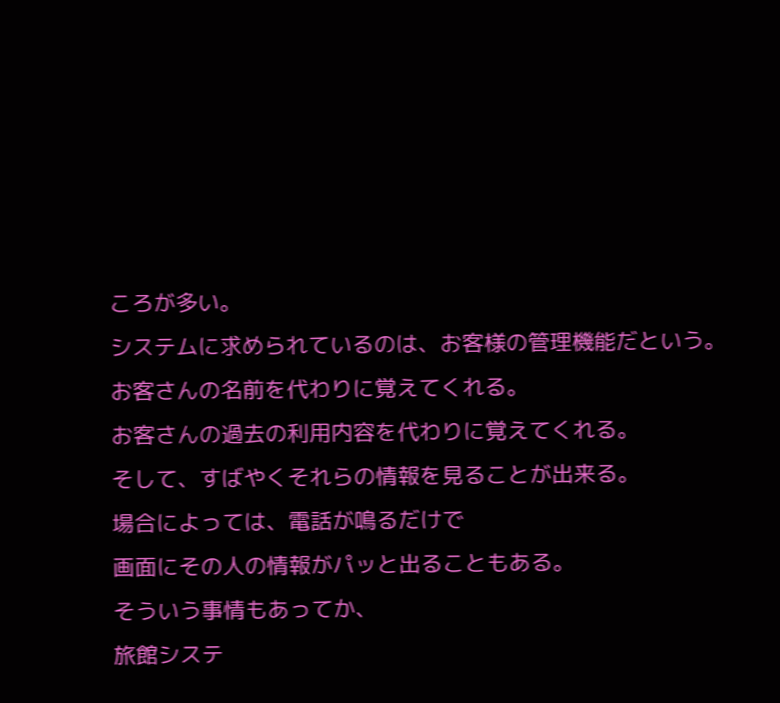ころが多い。
システムに求められているのは、お客様の管理機能だという。
お客さんの名前を代わりに覚えてくれる。
お客さんの過去の利用内容を代わりに覚えてくれる。
そして、すばやくそれらの情報を見ることが出来る。
場合によっては、電話が鳴るだけで
画面にその人の情報がパッと出ることもある。
そういう事情もあってか、
旅館システ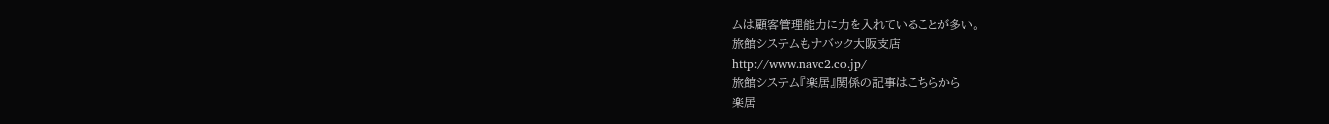ムは顧客管理能力に力を入れていることが多い。
旅館システムもナバック大阪支店
http://www.navc2.co.jp/
旅館システム『楽居』関係の記事はこちらから
楽居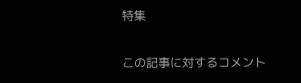特集

この記事に対するコメント